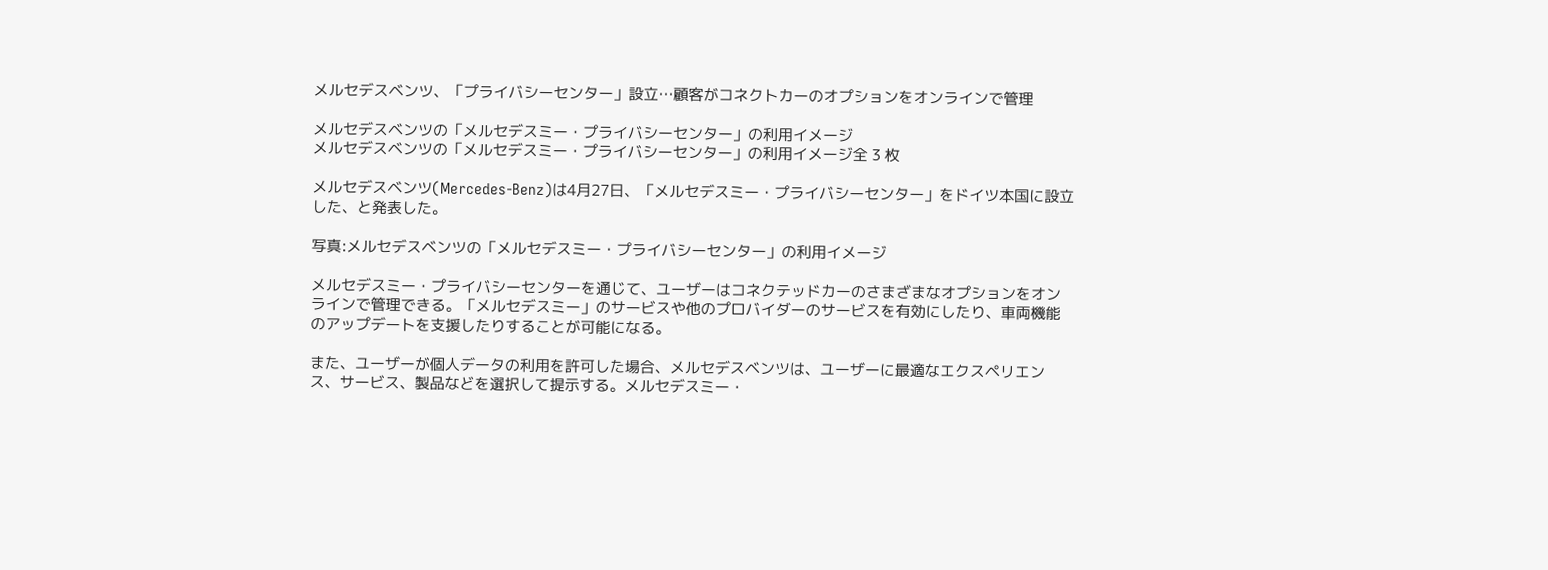メルセデスベンツ、「プライバシーセンター」設立…顧客がコネクトカーのオプションをオンラインで管理

メルセデスベンツの「メルセデスミー・プライバシーセンター」の利用イメージ
メルセデスベンツの「メルセデスミー・プライバシーセンター」の利用イメージ全 3 枚

メルセデスベンツ(Mercedes-Benz)は4月27日、「メルセデスミー・プライバシーセンター」をドイツ本国に設立した、と発表した。

写真:メルセデスベンツの「メルセデスミー・プライバシーセンター」の利用イメージ

メルセデスミー・プライバシーセンターを通じて、ユーザーはコネクテッドカーのさまざまなオプションをオンラインで管理できる。「メルセデスミー」のサービスや他のプロバイダーのサービスを有効にしたり、車両機能のアップデートを支援したりすることが可能になる。

また、ユーザーが個人データの利用を許可した場合、メルセデスベンツは、ユーザーに最適なエクスペリエンス、サービス、製品などを選択して提示する。メルセデスミー・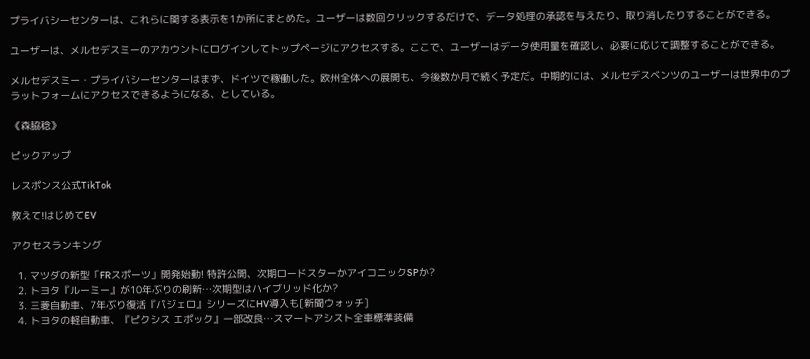プライバシーセンターは、これらに関する表示を1か所にまとめた。ユーザーは数回クリックするだけで、データ処理の承認を与えたり、取り消したりすることができる。

ユーザーは、メルセデスミーのアカウントにログインしてトップページにアクセスする。ここで、ユーザーはデータ使用量を確認し、必要に応じて調整することができる。

メルセデスミー・プライバシーセンターはまず、ドイツで稼働した。欧州全体への展開も、今後数か月で続く予定だ。中期的には、メルセデスベンツのユーザーは世界中のプラットフォームにアクセスできるようになる、としている。

《森脇稔》

ピックアップ

レスポンス公式TikTok

教えて!はじめてEV

アクセスランキング

  1. マツダの新型「FRスポーツ」開発始動! 特許公開、次期ロードスターかアイコニックSPか?
  2. トヨタ『ルーミー』が10年ぶりの刷新…次期型はハイブリッド化か?
  3. 三菱自動車、7年ぶり復活『パジェロ』シリーズにHV導入も[新聞ウォッチ]
  4. トヨタの軽自動車、『ピクシス エポック』一部改良…スマートアシスト全車標準装備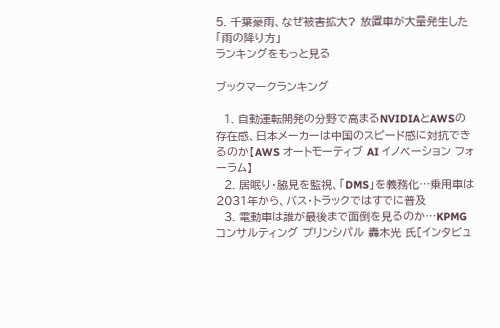5. 千葉豪雨、なぜ被害拡大? 放置車が大量発生した「雨の降り方」
ランキングをもっと見る

ブックマークランキング

  1. 自動運転開発の分野で高まるNVIDIAとAWSの存在感、日本メーカーは中国のスピード感に対抗できるのか【AWS オートモーティブ AI イノベーション フォーラム】
  2. 居眠り・脇見を監視、「DMS」を義務化…乗用車は2031年から、バス・トラックではすでに普及
  3. 電動車は誰が最後まで面倒を見るのか…KPMGコンサルティング プリンシパル 轟木光 氏[インタビュ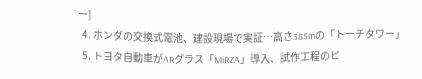ー]
  4. ホンダの交換式電池、建設現場で実証…高さ385mの「トーチタワー」
  5. トヨタ自動車がARグラス「MiRZA」導入、試作工程のピ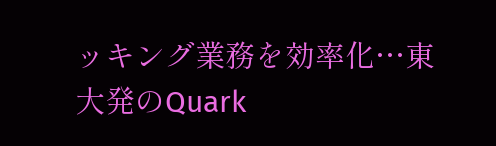ッキング業務を効率化…東大発のQuark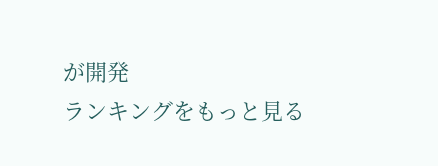が開発
ランキングをもっと見る